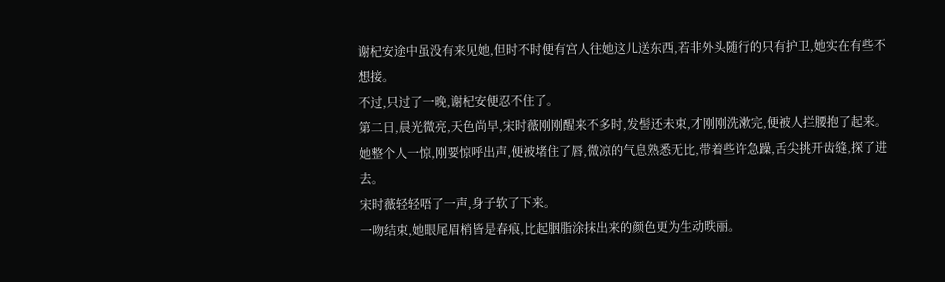谢杞安途中虽没有来见她,但时不时便有宫人往她这儿送东西,若非外头随行的只有护卫,她实在有些不想接。
不过,只过了一晚,谢杞安便忍不住了。
第二日,晨光微亮,天色尚早,宋时薇刚刚醒来不多时,发髻还未束,才刚刚洗漱完,便被人拦腰抱了起来。
她整个人一惊,刚要惊呼出声,便被堵住了唇,微凉的气息熟悉无比,带着些许急躁,舌尖挑开齿缝,探了进去。
宋时薇轻轻唔了一声,身子软了下来。
一吻结束,她眼尾眉梢皆是春痕,比起胭脂涂抹出来的颜色更为生动昳丽。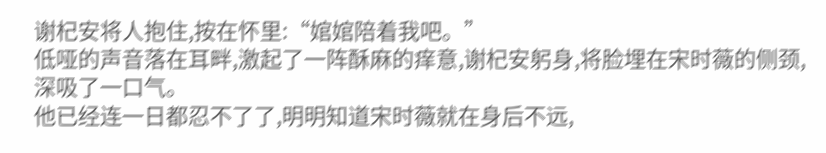谢杞安将人抱住,按在怀里:“婠婠陪着我吧。”
低哑的声音落在耳畔,激起了一阵酥麻的痒意,谢杞安躬身,将脸埋在宋时薇的侧颈,深吸了一口气。
他已经连一日都忍不了了,明明知道宋时薇就在身后不远,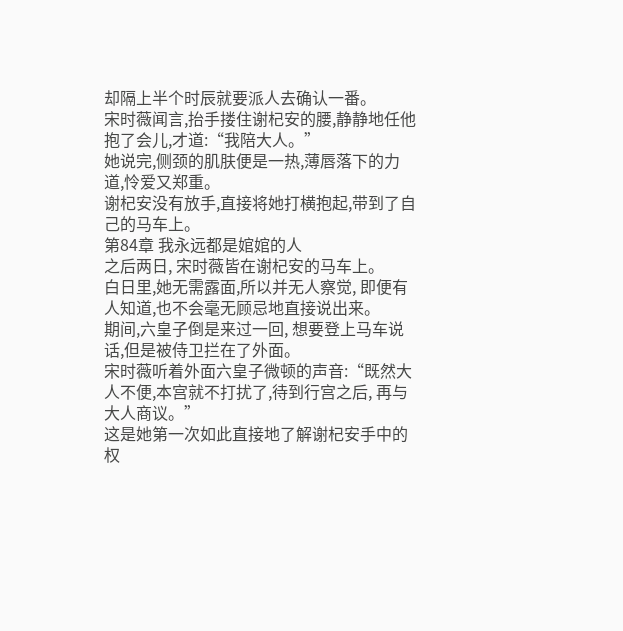却隔上半个时辰就要派人去确认一番。
宋时薇闻言,抬手搂住谢杞安的腰,静静地任他抱了会儿,才道:“我陪大人。”
她说完,侧颈的肌肤便是一热,薄唇落下的力道,怜爱又郑重。
谢杞安没有放手,直接将她打横抱起,带到了自己的马车上。
第84章 我永远都是婠婠的人
之后两日, 宋时薇皆在谢杞安的马车上。
白日里,她无需露面,所以并无人察觉, 即便有人知道,也不会毫无顾忌地直接说出来。
期间,六皇子倒是来过一回, 想要登上马车说话,但是被侍卫拦在了外面。
宋时薇听着外面六皇子微顿的声音:“既然大人不便,本宫就不打扰了,待到行宫之后, 再与大人商议。”
这是她第一次如此直接地了解谢杞安手中的权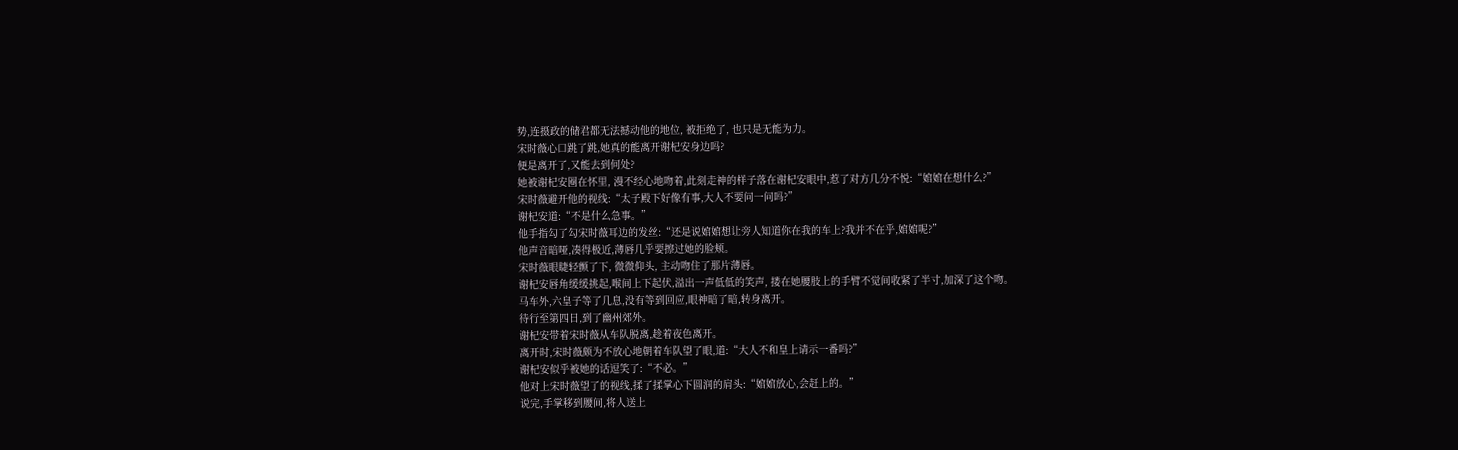势,连摄政的储君都无法撼动他的地位, 被拒绝了, 也只是无能为力。
宋时薇心口跳了跳,她真的能离开谢杞安身边吗?
便是离开了,又能去到何处?
她被谢杞安圈在怀里, 漫不经心地吻着,此刻走神的样子落在谢杞安眼中,惹了对方几分不悦:“婠婠在想什么?”
宋时薇避开他的视线:“太子殿下好像有事,大人不要问一问吗?”
谢杞安道:“不是什么急事。”
他手指勾了勾宋时薇耳边的发丝:“还是说婠婠想让旁人知道你在我的车上?我并不在乎,婠婠呢?”
他声音暗哑,凑得极近,薄唇几乎要擦过她的脸颊。
宋时薇眼睫轻颤了下, 微微仰头, 主动吻住了那片薄唇。
谢杞安唇角缓缓挑起,喉间上下起伏,溢出一声低低的笑声, 搂在她腰肢上的手臂不觉间收紧了半寸,加深了这个吻。
马车外,六皇子等了几息,没有等到回应,眼神暗了暗,转身离开。
待行至第四日,到了幽州郊外。
谢杞安带着宋时薇从车队脱离,趁着夜色离开。
离开时,宋时薇颇为不放心地朝着车队望了眼,道:“大人不和皇上请示一番吗?”
谢杞安似乎被她的话逗笑了:“不必。”
他对上宋时薇望了的视线,揉了揉掌心下圆润的肩头:“婠婠放心,会赶上的。”
说完,手掌移到腰间,将人送上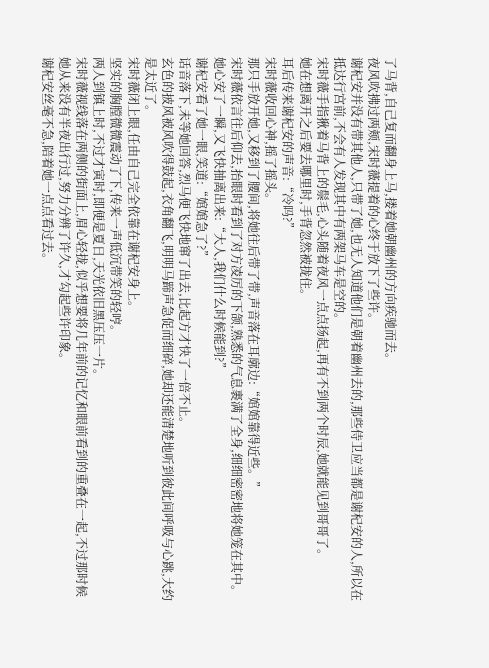了马背,自己复而翻身上马,搂着她朝幽州的方向疾驰而去。
夜风吹拂过两颊,宋时薇提着的心终于放下了些许。
谢杞安并没有带其他人,只带了她,也无人知道他们是朝着幽州去的,那些侍卫应当都是谢杞安的人,所以在抵达行宫前,不会有人发现其中有两架马车是空的。
宋时薇手指揪着马背上的鬃毛,心头随着夜风一点点扬起,再有不到两个时辰,她就能见到哥哥了。
她在想离开之后要去哪里时,手背忽然被拢住。
耳后传来谢杞安的声音:“冷吗?”
宋时薇收回心神,摇了摇头。
那只手放开她,又移到了腰间,将她往后带了带,声音落在耳廓边:“婠婠靠得近些。”
宋时薇依言往后仰去,抬眼时看到了对方凌厉的下颌,熟悉的气息裹满了全身,细细密密地将她笼在其中。
她心安了一瞬,又飞快抽离出来:“大人,我们什么时候能到?”
谢杞安看了她一眼,笑道:“婠婠急了?”
话音落下,未等她回答,烈马便飞快地窜了出去,比起方才快了一倍不止。
玄色的披风被风吹得鼓起,衣角翻飞,明明马蹄声急促而细碎,她却还能清楚地听到彼此间呼吸与心跳,大约是太近了。
宋时薇闭上眼,任由自己完全依靠在谢杞安身上。
坚实的胸膛微微震动了下,传来一声低沉带笑的轻哼。
两人到镇上时,不过才寅时,即便是夏日,天光依旧黑压压一片。
宋时薇视线落在两侧的街面上,眉心轻拢,似乎想要将几年前的记忆和眼前看到的重叠在一起,不过那时候她从来没有半夜出行过,努力分辨了许久,才勾起些许印象。
谢杞安丝毫不急,陪着她一点点看过去。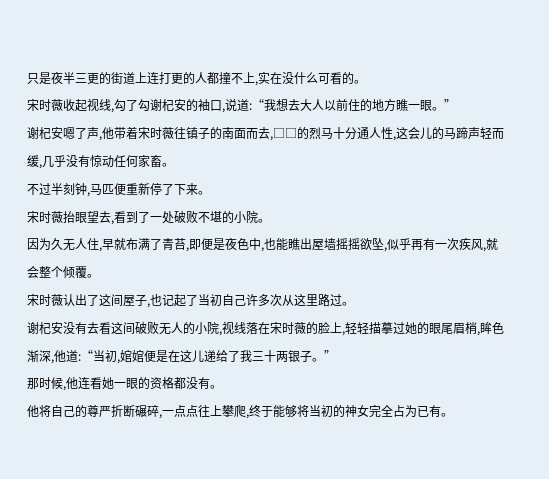只是夜半三更的街道上连打更的人都撞不上,实在没什么可看的。
宋时薇收起视线,勾了勾谢杞安的袖口,说道:“我想去大人以前住的地方瞧一眼。”
谢杞安嗯了声,他带着宋时薇往镇子的南面而去,□□的烈马十分通人性,这会儿的马蹄声轻而缓,几乎没有惊动任何家畜。
不过半刻钟,马匹便重新停了下来。
宋时薇抬眼望去,看到了一处破败不堪的小院。
因为久无人住,早就布满了青苔,即便是夜色中,也能瞧出屋墙摇摇欲坠,似乎再有一次疾风,就会整个倾覆。
宋时薇认出了这间屋子,也记起了当初自己许多次从这里路过。
谢杞安没有去看这间破败无人的小院,视线落在宋时薇的脸上,轻轻描摹过她的眼尾眉梢,眸色渐深,他道:“当初,婠婠便是在这儿递给了我三十两银子。”
那时候,他连看她一眼的资格都没有。
他将自己的尊严折断碾碎,一点点往上攀爬,终于能够将当初的神女完全占为已有。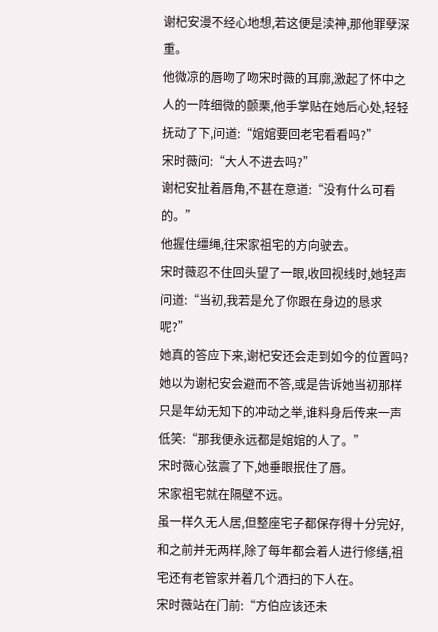谢杞安漫不经心地想,若这便是渎神,那他罪孽深重。
他微凉的唇吻了吻宋时薇的耳廓,激起了怀中之人的一阵细微的颤栗,他手掌贴在她后心处,轻轻抚动了下,问道:“婠婠要回老宅看看吗?”
宋时薇问:“大人不进去吗?”
谢杞安扯着唇角,不甚在意道:“没有什么可看的。”
他握住缰绳,往宋家祖宅的方向驶去。
宋时薇忍不住回头望了一眼,收回视线时,她轻声问道:“当初,我若是允了你跟在身边的恳求呢?”
她真的答应下来,谢杞安还会走到如今的位置吗?
她以为谢杞安会避而不答,或是告诉她当初那样只是年幼无知下的冲动之举,谁料身后传来一声低笑:“那我便永远都是婠婠的人了。”
宋时薇心弦震了下,她垂眼抿住了唇。
宋家祖宅就在隔壁不远。
虽一样久无人居,但整座宅子都保存得十分完好,和之前并无两样,除了每年都会着人进行修缮,祖宅还有老管家并着几个洒扫的下人在。
宋时薇站在门前:“方伯应该还未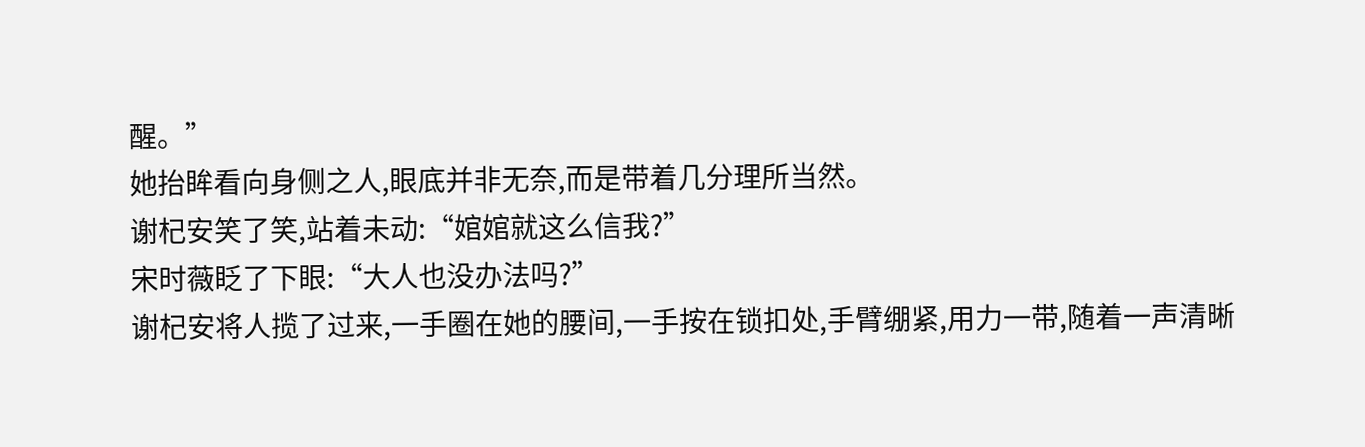醒。”
她抬眸看向身侧之人,眼底并非无奈,而是带着几分理所当然。
谢杞安笑了笑,站着未动:“婠婠就这么信我?”
宋时薇眨了下眼:“大人也没办法吗?”
谢杞安将人揽了过来,一手圈在她的腰间,一手按在锁扣处,手臂绷紧,用力一带,随着一声清晰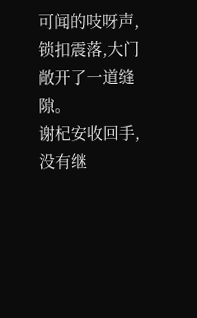可闻的吱呀声,锁扣震落,大门敞开了一道缝隙。
谢杞安收回手,没有继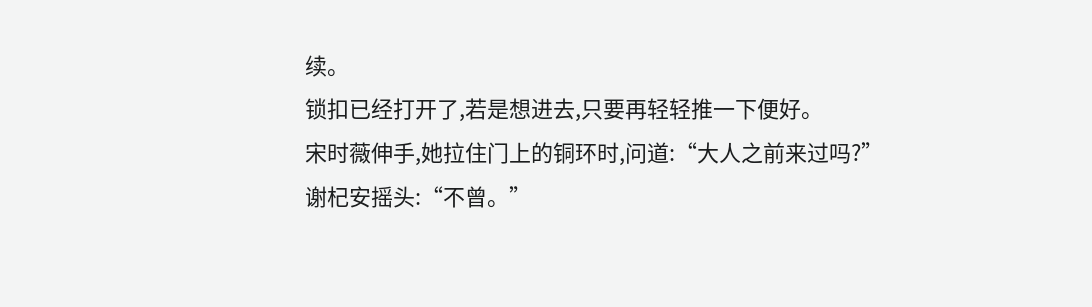续。
锁扣已经打开了,若是想进去,只要再轻轻推一下便好。
宋时薇伸手,她拉住门上的铜环时,问道:“大人之前来过吗?”
谢杞安摇头:“不曾。”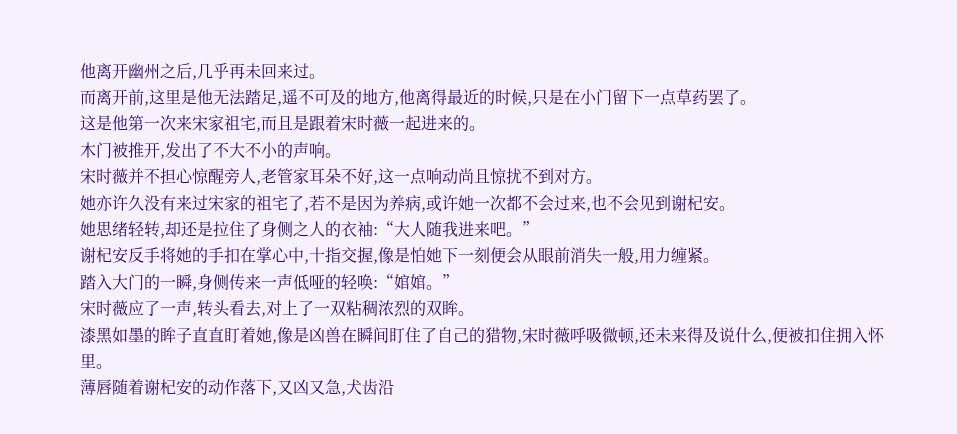他离开幽州之后,几乎再未回来过。
而离开前,这里是他无法踏足,遥不可及的地方,他离得最近的时候,只是在小门留下一点草药罢了。
这是他第一次来宋家祖宅,而且是跟着宋时薇一起进来的。
木门被推开,发出了不大不小的声响。
宋时薇并不担心惊醒旁人,老管家耳朵不好,这一点响动尚且惊扰不到对方。
她亦许久没有来过宋家的祖宅了,若不是因为养病,或许她一次都不会过来,也不会见到谢杞安。
她思绪轻转,却还是拉住了身侧之人的衣袖:“大人随我进来吧。”
谢杞安反手将她的手扣在掌心中,十指交握,像是怕她下一刻便会从眼前消失一般,用力缠紧。
踏入大门的一瞬,身侧传来一声低哑的轻唤:“婠婠。”
宋时薇应了一声,转头看去,对上了一双粘稠浓烈的双眸。
漆黑如墨的眸子直直盯着她,像是凶兽在瞬间盯住了自己的猎物,宋时薇呼吸微顿,还未来得及说什么,便被扣住拥入怀里。
薄唇随着谢杞安的动作落下,又凶又急,犬齿沿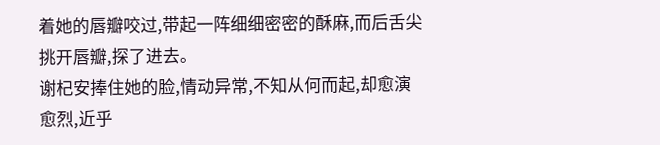着她的唇瓣咬过,带起一阵细细密密的酥麻,而后舌尖挑开唇瓣,探了进去。
谢杞安捧住她的脸,情动异常,不知从何而起,却愈演愈烈,近乎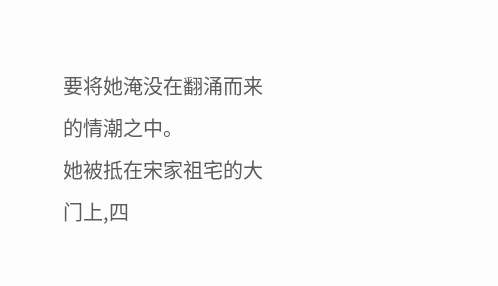要将她淹没在翻涌而来的情潮之中。
她被抵在宋家祖宅的大门上,四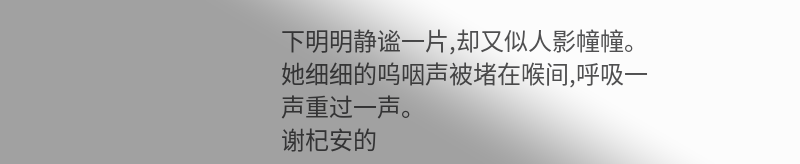下明明静谧一片,却又似人影幢幢。
她细细的呜咽声被堵在喉间,呼吸一声重过一声。
谢杞安的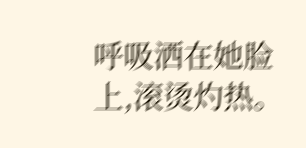呼吸洒在她脸上,滚烫灼热。